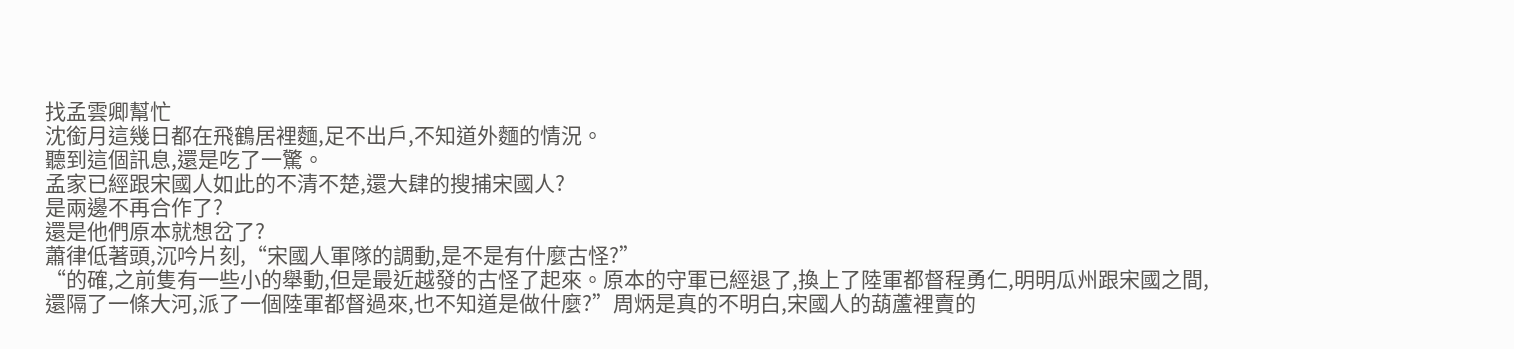找孟雲卿幫忙
沈銜月這幾日都在飛鶴居裡麵,足不出戶,不知道外麵的情況。
聽到這個訊息,還是吃了一驚。
孟家已經跟宋國人如此的不清不楚,還大肆的搜捕宋國人?
是兩邊不再合作了?
還是他們原本就想岔了?
蕭律低著頭,沉吟片刻,“宋國人軍隊的調動,是不是有什麼古怪?”
“的確,之前隻有一些小的舉動,但是最近越發的古怪了起來。原本的守軍已經退了,換上了陸軍都督程勇仁,明明瓜州跟宋國之間,還隔了一條大河,派了一個陸軍都督過來,也不知道是做什麼?”周炳是真的不明白,宋國人的葫蘆裡賣的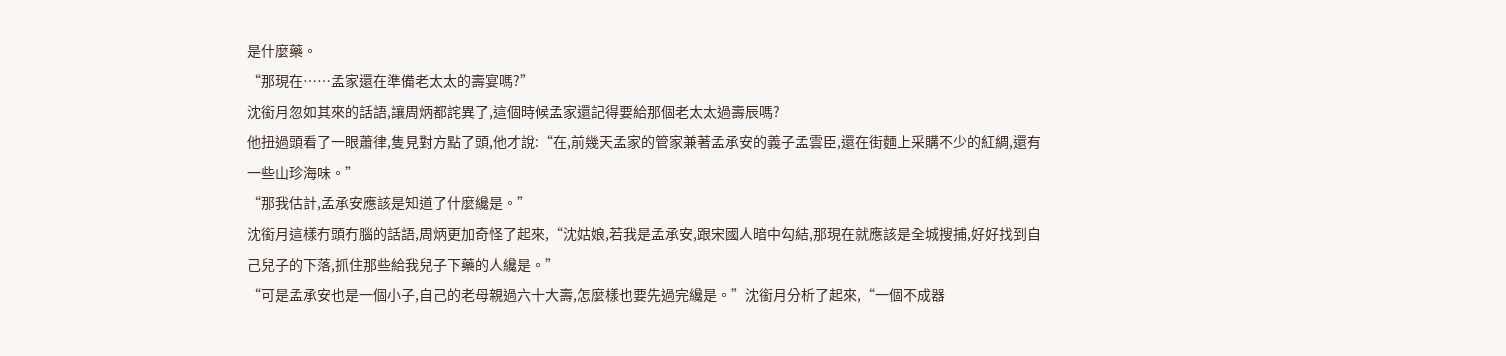是什麼藥。
“那現在……孟家還在準備老太太的壽宴嗎?”
沈銜月忽如其來的話語,讓周炳都詫異了,這個時候孟家還記得要給那個老太太過壽辰嗎?
他扭過頭看了一眼蕭律,隻見對方點了頭,他才說:“在,前幾天孟家的管家兼著孟承安的義子孟雲臣,還在街麵上采購不少的紅綢,還有一些山珍海味。”
“那我估計,孟承安應該是知道了什麼纔是。”
沈銜月這樣冇頭冇腦的話語,周炳更加奇怪了起來,“沈姑娘,若我是孟承安,跟宋國人暗中勾結,那現在就應該是全城搜捕,好好找到自己兒子的下落,抓住那些給我兒子下藥的人纔是。”
“可是孟承安也是一個小子,自己的老母親過六十大壽,怎麼樣也要先過完纔是。”沈銜月分析了起來,“一個不成器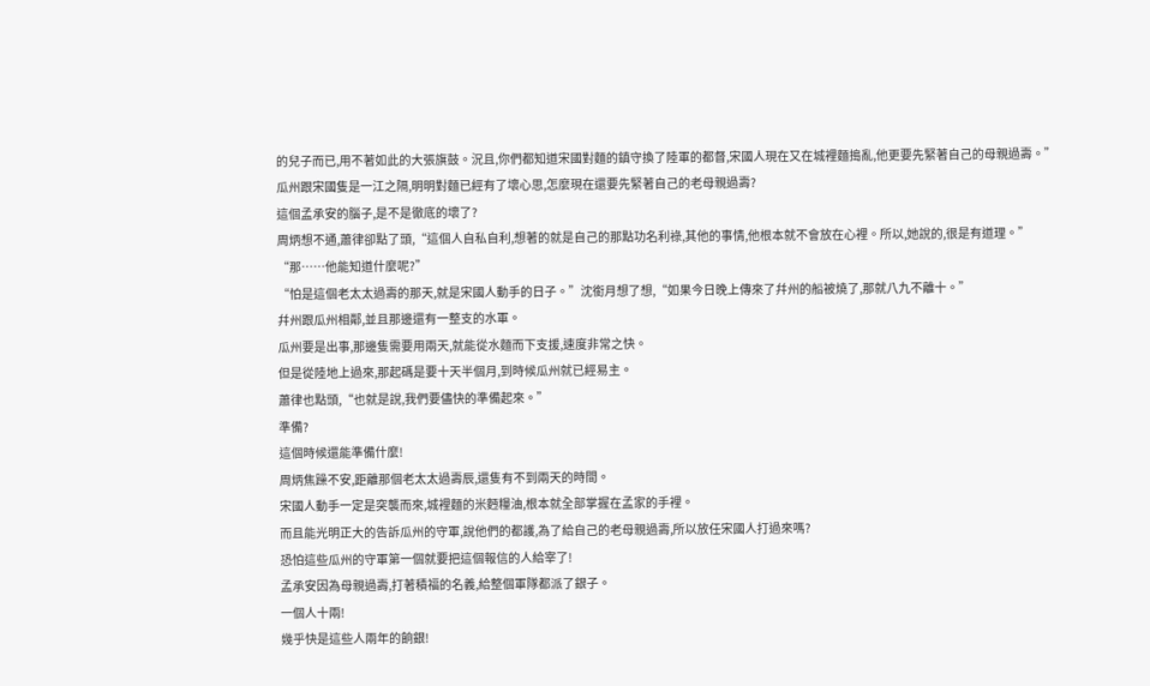的兒子而已,用不著如此的大張旗鼓。況且,你們都知道宋國對麵的鎮守換了陸軍的都督,宋國人現在又在城裡麵搗亂,他更要先緊著自己的母親過壽。”
瓜州跟宋國隻是一江之隔,明明對麵已經有了壞心思,怎麼現在還要先緊著自己的老母親過壽?
這個孟承安的腦子,是不是徹底的壞了?
周炳想不通,蕭律卻點了頭,“這個人自私自利,想著的就是自己的那點功名利祿,其他的事情,他根本就不會放在心裡。所以,她說的,很是有道理。”
“那……他能知道什麼呢?”
“怕是這個老太太過壽的那天,就是宋國人動手的日子。”沈銜月想了想,“如果今日晚上傳來了幷州的船被燒了,那就八九不離十。”
幷州跟瓜州相鄰,並且那邊還有一整支的水軍。
瓜州要是出事,那邊隻需要用兩天,就能從水麵而下支援,速度非常之快。
但是從陸地上過來,那起碼是要十天半個月,到時候瓜州就已經易主。
蕭律也點頭,“也就是說,我們要儘快的準備起來。”
準備?
這個時候還能準備什麼!
周炳焦躁不安,距離那個老太太過壽辰,還隻有不到兩天的時間。
宋國人動手一定是突襲而來,城裡麵的米麪糧油,根本就全部掌握在孟家的手裡。
而且能光明正大的告訴瓜州的守軍,說他們的都護,為了給自己的老母親過壽,所以放任宋國人打過來嗎?
恐怕這些瓜州的守軍第一個就要把這個報信的人給宰了!
孟承安因為母親過壽,打著積福的名義,給整個軍隊都派了銀子。
一個人十兩!
幾乎快是這些人兩年的餉銀!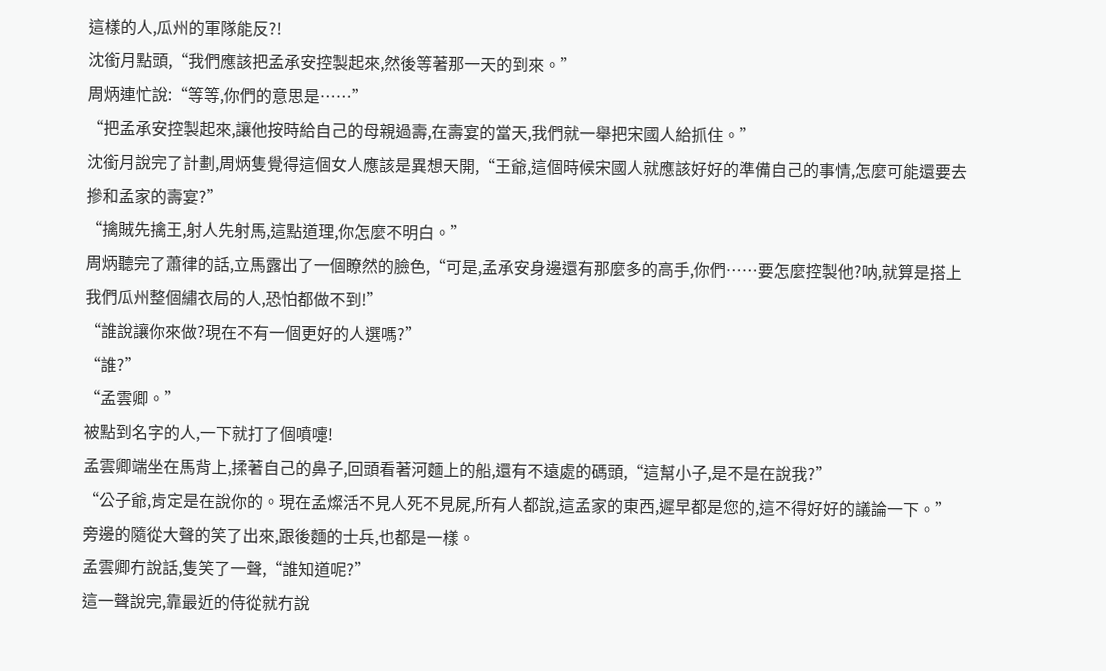這樣的人,瓜州的軍隊能反?!
沈銜月點頭,“我們應該把孟承安控製起來,然後等著那一天的到來。”
周炳連忙說:“等等,你們的意思是……”
“把孟承安控製起來,讓他按時給自己的母親過壽,在壽宴的當天,我們就一舉把宋國人給抓住。”
沈銜月說完了計劃,周炳隻覺得這個女人應該是異想天開,“王爺,這個時候宋國人就應該好好的準備自己的事情,怎麼可能還要去摻和孟家的壽宴?”
“擒賊先擒王,射人先射馬,這點道理,你怎麼不明白。”
周炳聽完了蕭律的話,立馬露出了一個瞭然的臉色,“可是,孟承安身邊還有那麼多的高手,你們……要怎麼控製他?呐,就算是搭上我們瓜州整個繡衣局的人,恐怕都做不到!”
“誰說讓你來做?現在不有一個更好的人選嗎?”
“誰?”
“孟雲卿。”
被點到名字的人,一下就打了個噴嚏!
孟雲卿端坐在馬背上,揉著自己的鼻子,回頭看著河麵上的船,還有不遠處的碼頭,“這幫小子,是不是在說我?”
“公子爺,肯定是在說你的。現在孟燦活不見人死不見屍,所有人都說,這孟家的東西,遲早都是您的,這不得好好的議論一下。”
旁邊的隨從大聲的笑了出來,跟後麵的士兵,也都是一樣。
孟雲卿冇說話,隻笑了一聲,“誰知道呢?”
這一聲說完,靠最近的侍從就冇說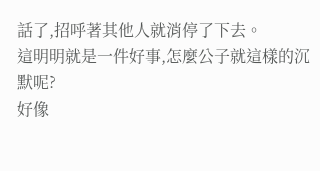話了,招呼著其他人就消停了下去。
這明明就是一件好事,怎麼公子就這樣的沉默呢?
好像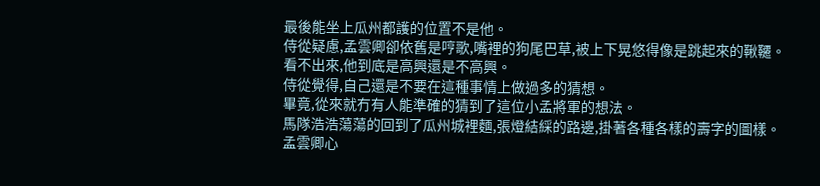最後能坐上瓜州都護的位置不是他。
侍從疑慮,孟雲卿卻依舊是哼歌,嘴裡的狗尾巴草,被上下晃悠得像是跳起來的鞦韆。
看不出來,他到底是高興還是不高興。
侍從覺得,自己還是不要在這種事情上做過多的猜想。
畢竟,從來就冇有人能準確的猜到了這位小孟將軍的想法。
馬隊浩浩蕩蕩的回到了瓜州城裡麵,張燈結綵的路邊,掛著各種各樣的壽字的圖樣。
孟雲卿心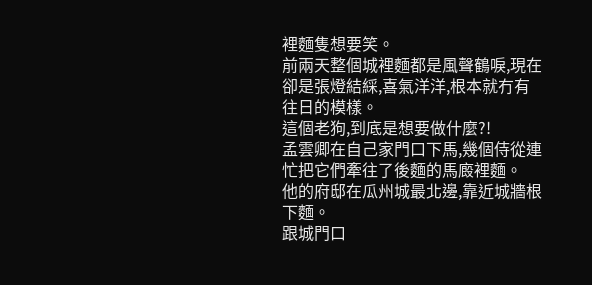裡麵隻想要笑。
前兩天整個城裡麵都是風聲鶴唳,現在卻是張燈結綵,喜氣洋洋,根本就冇有往日的模樣。
這個老狗,到底是想要做什麼?!
孟雲卿在自己家門口下馬,幾個侍從連忙把它們牽往了後麵的馬廄裡麵。
他的府邸在瓜州城最北邊,靠近城牆根下麵。
跟城門口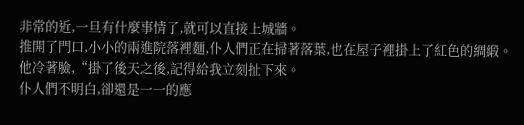非常的近,一旦有什麼事情了,就可以直接上城牆。
推開了門口,小小的兩進院落裡麵,仆人們正在掃著落葉,也在屋子裡掛上了紅色的綢緞。
他冷著臉,“掛了後天之後,記得給我立刻扯下來。
仆人們不明白,卻還是一一的應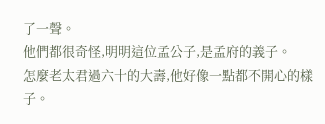了一聲。
他們都很奇怪,明明這位孟公子,是孟府的義子。
怎麼老太君過六十的大壽,他好像一點都不開心的樣子。